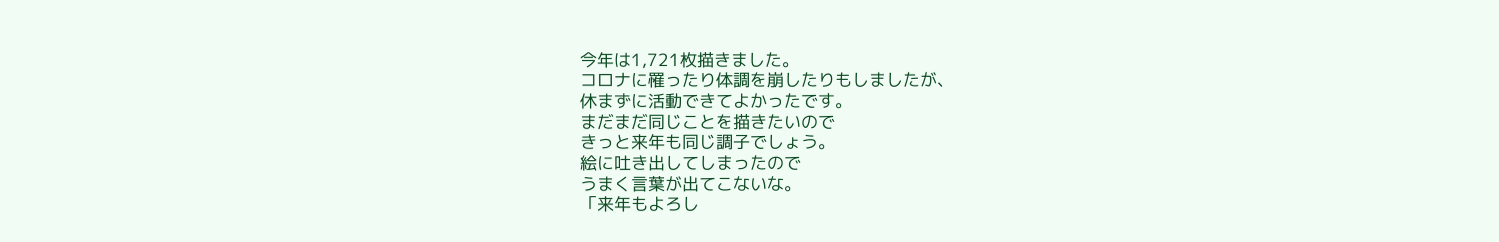今年は1,721枚描きました。
コロナに罹ったり体調を崩したりもしましたが、
休まずに活動できてよかったです。
まだまだ同じことを描きたいので
きっと来年も同じ調子でしょう。
絵に吐き出してしまったので
うまく言葉が出てこないな。
「来年もよろし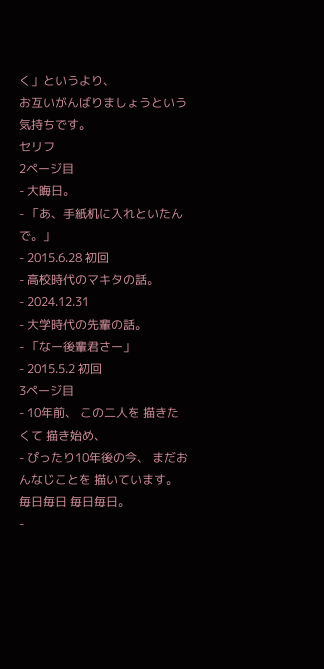く」というより、
お互いがんばりましょうという気持ちです。
セリフ
2ページ目
- 大晦日。
- 「あ、手紙机に入れといたんで。」
- 2015.6.28 初回
- 高校時代のマキタの話。
- 2024.12.31
- 大学時代の先輩の話。
- 「なー後輩君さー」
- 2015.5.2 初回
3ページ目
- 10年前、 この二人を 描きたくて 描き始め、
- ぴったり10年後の今、 まだおんなじことを 描いています。 毎日毎日 毎日毎日。
-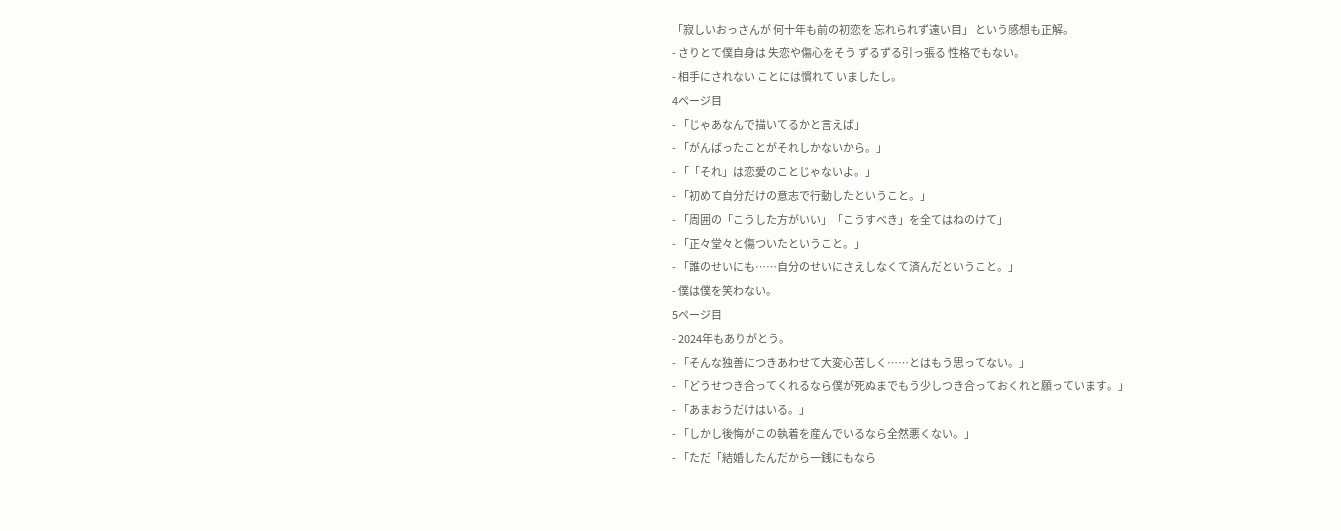「寂しいおっさんが 何十年も前の初恋を 忘れられず遠い目」 という感想も正解。
- さりとて僕自身は 失恋や傷心をそう ずるずる引っ張る 性格でもない。
- 相手にされない ことには慣れて いましたし。
4ページ目
- 「じゃあなんで描いてるかと言えば」
- 「がんばったことがそれしかないから。」
- 「「それ」は恋愛のことじゃないよ。」
- 「初めて自分だけの意志で行動したということ。」
- 「周囲の「こうした方がいい」「こうすべき」を全てはねのけて」
- 「正々堂々と傷ついたということ。」
- 「誰のせいにも……自分のせいにさえしなくて済んだということ。」
- 僕は僕を笑わない。
5ページ目
- 2024年もありがとう。
- 「そんな独善につきあわせて大変心苦しく……とはもう思ってない。」
- 「どうせつき合ってくれるなら僕が死ぬまでもう少しつき合っておくれと願っています。」
- 「あまおうだけはいる。」
- 「しかし後悔がこの執着を産んでいるなら全然悪くない。」
- 「ただ「結婚したんだから一銭にもなら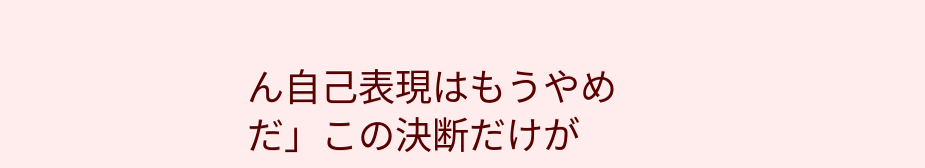ん自己表現はもうやめだ」この決断だけが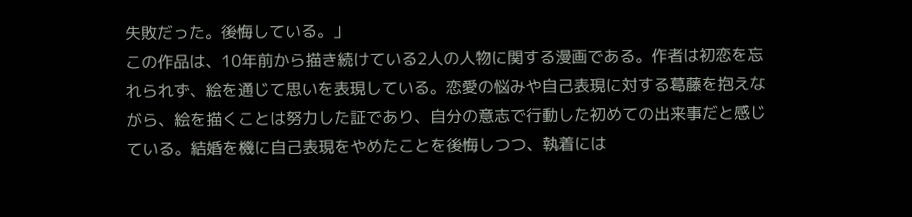失敗だった。後悔している。」
この作品は、10年前から描き続けている2人の人物に関する漫画である。作者は初恋を忘れられず、絵を通じて思いを表現している。恋愛の悩みや自己表現に対する葛藤を抱えながら、絵を描くことは努力した証であり、自分の意志で行動した初めての出来事だと感じている。結婚を機に自己表現をやめたことを後悔しつつ、執着には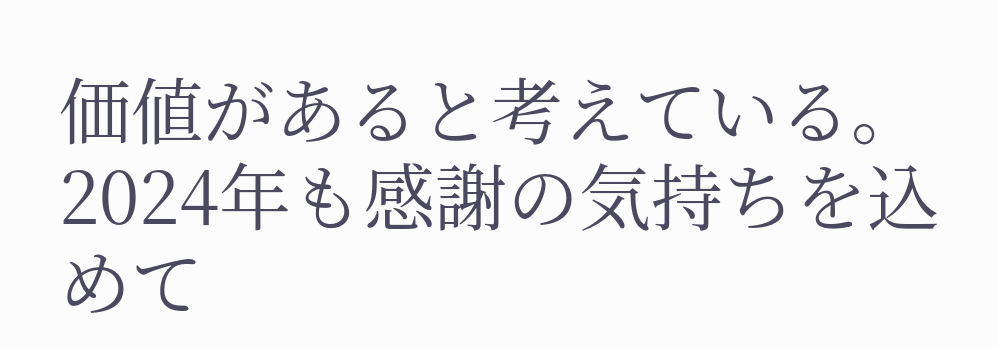価値があると考えている。2024年も感謝の気持ちを込めて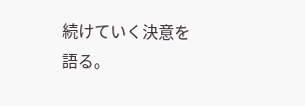続けていく決意を語る。